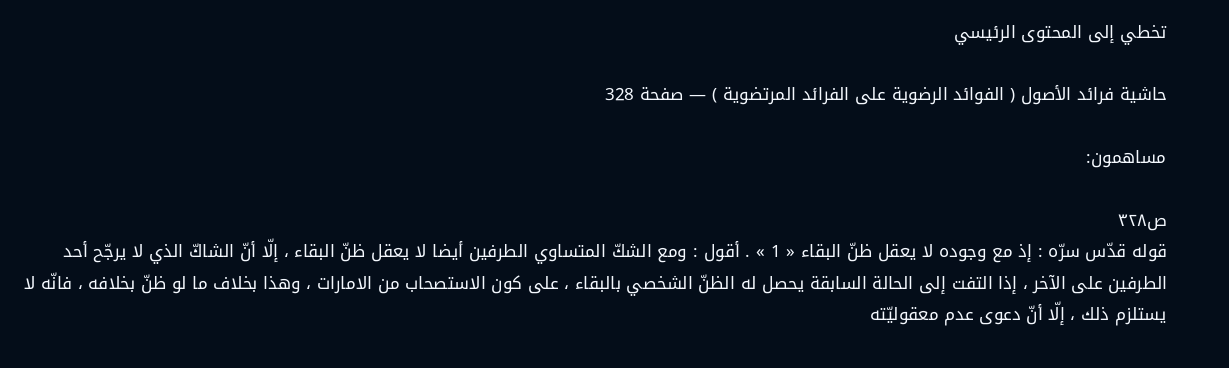تخطي إلى المحتوى الرئيسي

حاشية فرائد الأصول ( الفوائد الرضوية على الفرائد المرتضوية ) — صفحة 328

مساهمون:

ص٣٢٨
قوله قدّس سرّه : إذ مع وجوده لا يعقل ظنّ البقاء « 1 » . أقول : ومع الشكّ المتساوي الطرفين أيضا لا يعقل ظنّ البقاء ، إلّا أنّ الشاكّ الذي لا يرجّح أحد الطرفين على الآخر ، إذا التفت إلى الحالة السابقة يحصل له الظنّ الشخصي بالبقاء ، على كون الاستصحاب من الامارات ، وهذا بخلاف ما لو ظنّ بخلافه ، فانّه لا يستلزم ذلك ، إلّا أنّ دعوى عدم معقوليّته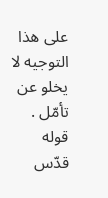على هذا التوجيه لا يخلو عن تأمّل . قوله قدّس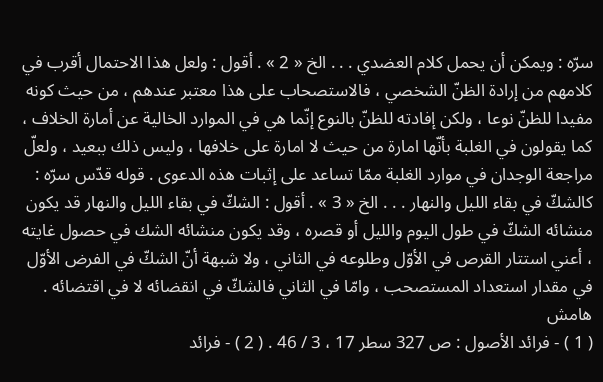سرّه : ويمكن أن يحمل كلام العضدي . . . الخ « 2 » . أقول : ولعل هذا الاحتمال أقرب في كلامهم من إرادة الظنّ الشخصي ، فالاستصحاب على هذا معتبر عندهم ، من حيث كونه مفيدا للظنّ نوعا ، ولكن إفادته للظنّ بالنوع إنّما هي في الموارد الخالية عن أمارة الخلاف ، كما يقولون في الغلبة بأنّها امارة من حيث لا امارة على خلافها ، وليس ذلك ببعيد ، ولعلّ مراجعة الوجدان في موارد الغلبة ممّا تساعد على إثبات هذه الدعوى . قوله قدّس سرّه : كالشكّ في بقاء الليل والنهار . . . الخ « 3 » . أقول : الشكّ في بقاء الليل والنهار قد يكون منشائه الشكّ في طول اليوم والليل أو قصره ، وقد يكون منشائه الشك في حصول غايته ، أعني استتار القرص في الأوّل وطلوعه في الثاني ، ولا شبهة أنّ الشكّ في الفرض الأوّل في مقدار استعداد المستصحب ، وامّا في الثاني فالشكّ في انقضائه لا في اقتضائه .
هامش
( 1 ) - فرائد الأصول : ص 327 سطر 17 ، 3 / 46 . ( 2 ) - فرائد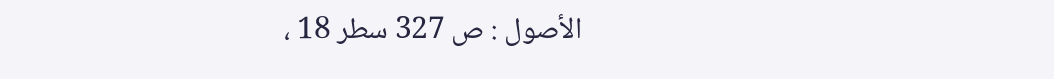الأصول : ص 327 سطر 18 ،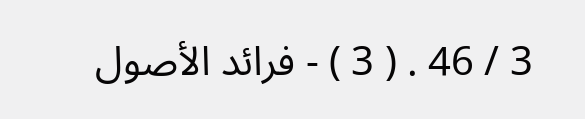3 / 46 . ( 3 ) - فرائد الأصول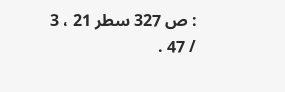: ص 327 سطر 21 ، 3 / 47 .